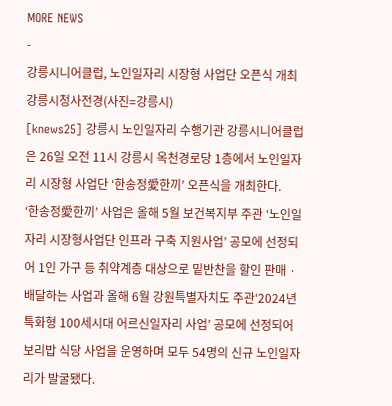MORE NEWS
-
강릉시니어클럽, 노인일자리 시장형 사업단 오픈식 개최
강릉시청사전경(사진=강릉시)
[knews25] 강릉시 노인일자리 수행기관 강릉시니어클럽은 26일 오전 11시 강릉시 옥천경로당 1층에서 노인일자리 시장형 사업단 ‘한송정愛한끼’ 오픈식을 개최한다.
‘한송정愛한끼’ 사업은 올해 5월 보건복지부 주관 ‘노인일자리 시장형사업단 인프라 구축 지원사업’ 공모에 선정되어 1인 가구 등 취약계층 대상으로 밑반찬을 할인 판매 · 배달하는 사업과 올해 6월 강원특별자치도 주관‘2024년 특화형 100세시대 어르신일자리 사업’ 공모에 선정되어 보리밥 식당 사업을 운영하며 모두 54명의 신규 노인일자리가 발굴됐다.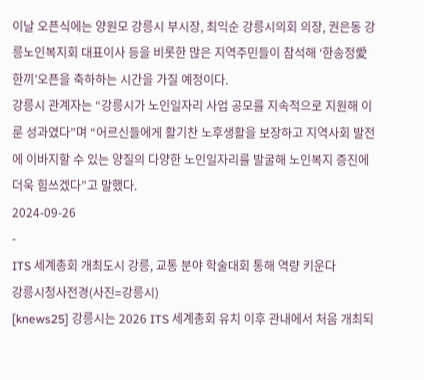이날 오픈식에는 양원모 강릉시 부시장, 최익순 강릉시의회 의장, 권은동 강릉노인복지회 대표이사 등을 비롯한 많은 지역주민들이 참석해 ‘한송정愛한끼’오픈을 축하하는 시간을 가질 예정이다.
강릉시 관계자는 “강릉시가 노인일자리 사업 공모를 지속적으로 지원해 이룬 성과였다”며 “어르신들에게 활기찬 노후생활을 보장하고 지역사회 발전에 이바지할 수 있는 양질의 다양한 노인일자리를 발굴해 노인복지 증진에 더욱 힘쓰겠다”고 말했다.
2024-09-26
-
ITS 세계총회 개최도시 강릉, 교통 분야 학술대회 통해 역량 키운다
강릉시청사전경(사진=강릉시)
[knews25] 강릉시는 2026 ITS 세계총회 유치 이후 관내에서 처음 개최되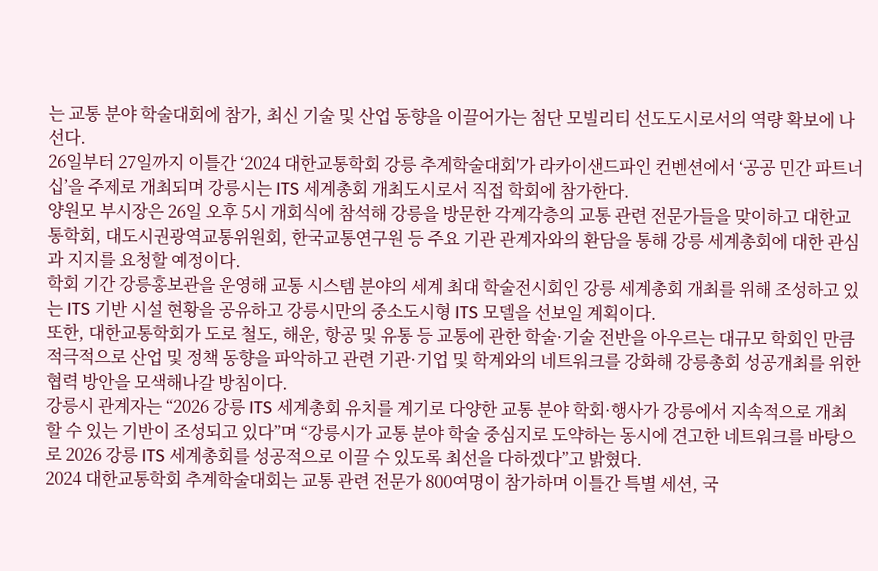는 교통 분야 학술대회에 참가, 최신 기술 및 산업 동향을 이끌어가는 첨단 모빌리티 선도도시로서의 역량 확보에 나선다.
26일부터 27일까지 이틀간 ‘2024 대한교통학회 강릉 추계학술대회'가 라카이샌드파인 컨벤션에서 ‘공공 민간 파트너십’을 주제로 개최되며 강릉시는 ITS 세계총회 개최도시로서 직접 학회에 참가한다.
양원모 부시장은 26일 오후 5시 개회식에 참석해 강릉을 방문한 각계각층의 교통 관련 전문가들을 맞이하고 대한교통학회, 대도시권광역교통위원회, 한국교통연구원 등 주요 기관 관계자와의 환담을 통해 강릉 세계총회에 대한 관심과 지지를 요청할 예정이다.
학회 기간 강릉홍보관을 운영해 교통 시스템 분야의 세계 최대 학술전시회인 강릉 세계총회 개최를 위해 조성하고 있는 ITS 기반 시설 현황을 공유하고 강릉시만의 중소도시형 ITS 모델을 선보일 계획이다.
또한, 대한교통학회가 도로 철도, 해운, 항공 및 유통 등 교통에 관한 학술·기술 전반을 아우르는 대규모 학회인 만큼 적극적으로 산업 및 정책 동향을 파악하고 관련 기관·기업 및 학계와의 네트워크를 강화해 강릉총회 성공개최를 위한 협력 방안을 모색해나갈 방침이다.
강릉시 관계자는 “2026 강릉 ITS 세계총회 유치를 계기로 다양한 교통 분야 학회·행사가 강릉에서 지속적으로 개최할 수 있는 기반이 조성되고 있다”며 “강릉시가 교통 분야 학술 중심지로 도약하는 동시에 견고한 네트워크를 바탕으로 2026 강릉 ITS 세계총회를 성공적으로 이끌 수 있도록 최선을 다하겠다”고 밝혔다.
2024 대한교통학회 추계학술대회는 교통 관련 전문가 800여명이 참가하며 이틀간 특별 세션, 국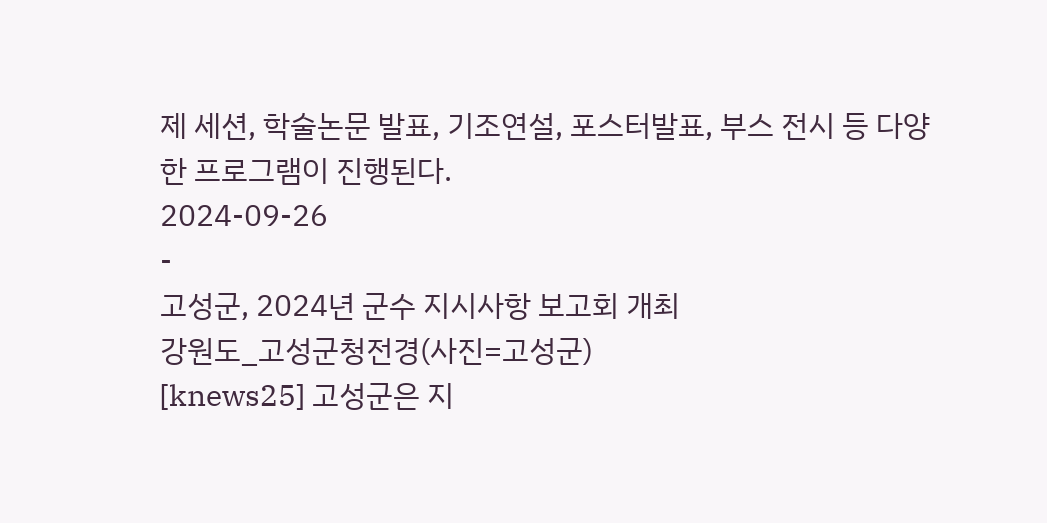제 세션, 학술논문 발표, 기조연설, 포스터발표, 부스 전시 등 다양한 프로그램이 진행된다.
2024-09-26
-
고성군, 2024년 군수 지시사항 보고회 개최
강원도_고성군청전경(사진=고성군)
[knews25] 고성군은 지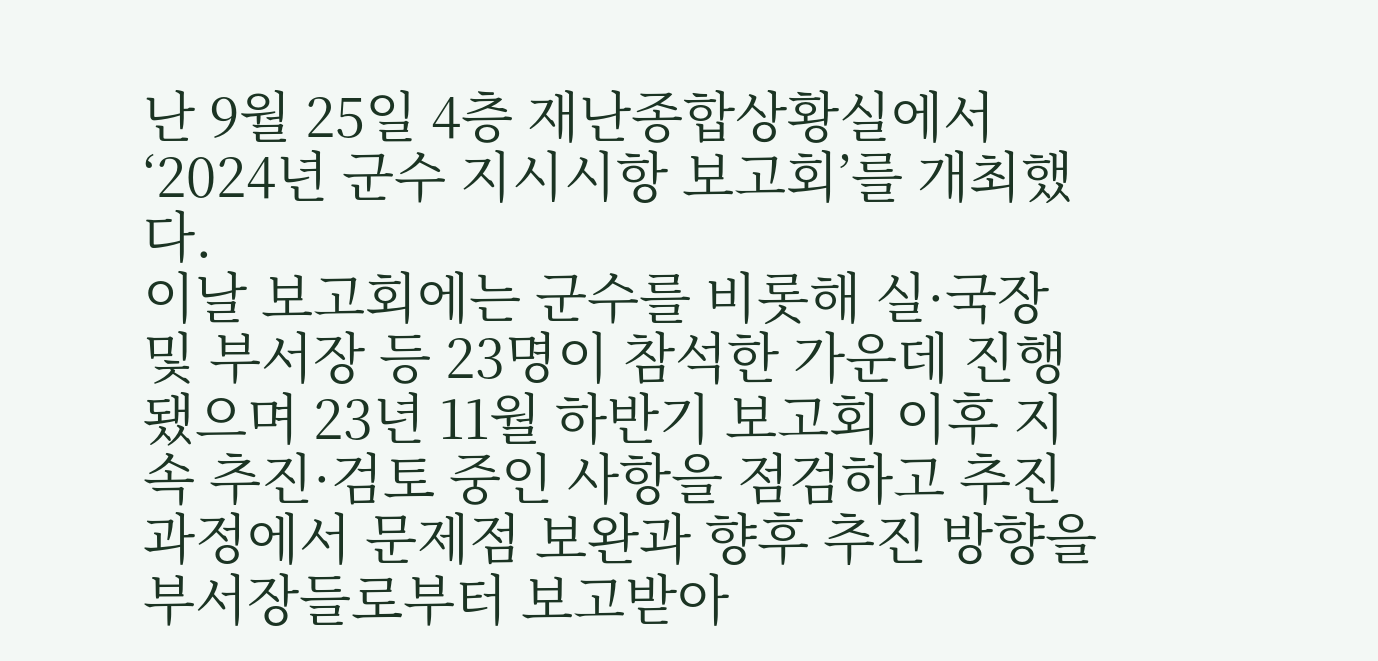난 9월 25일 4층 재난종합상황실에서 ‘2024년 군수 지시시항 보고회’를 개최했다.
이날 보고회에는 군수를 비롯해 실·국장 및 부서장 등 23명이 참석한 가운데 진행됐으며 23년 11월 하반기 보고회 이후 지속 추진·검토 중인 사항을 점검하고 추진과정에서 문제점 보완과 향후 추진 방향을 부서장들로부터 보고받아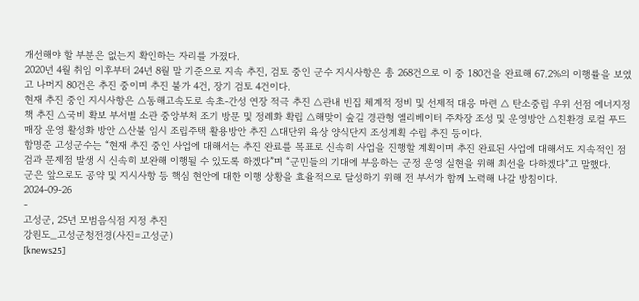개선해야 할 부분은 없는지 확인하는 자리를 가졌다.
2020년 4월 취임 이후부터 24년 8월 말 기준으로 지속 추진, 검토 중인 군수 지시사항은 총 268건으로 이 중 180건을 완료해 67.2%의 이행률을 보였고 나머지 80건은 추진 중이며 추진 불가 4건, 장기 검토 4건이다.
현재 추진 중인 지시사항은 △동해고속도로 속초-간성 연장 적극 추진 △관내 빈집 체계적 정비 및 선제적 대응 마련 △ 탄소중립 우위 선점 에너지정책 추진 △국비 확보 부서별 소관 중앙부처 조기 방문 및 정례화 확립 △해맞이 숲길 경관형 엘리베이터 주차장 조성 및 운영방안 △친환경 로컬 푸드매장 운영 활성화 방안 △산불 임시 조립주택 활용방안 추진 △대단위 육상 양식단지 조성계획 수립 추진 등이다.
함명준 고성군수는 “현재 추진 중인 사업에 대해서는 추진 완료를 목표로 신속히 사업을 진행할 계획이며 추진 완료된 사업에 대해서도 지속적인 점검과 문제점 발생 시 신속히 보완해 이행될 수 있도록 하겠다”며 “군민들의 기대에 부응하는 군정 운영 실현을 위해 최선을 다하겠다”고 말했다.
군은 앞으로도 공약 및 지시사항 등 핵심 현안에 대한 이행 상황을 효율적으로 달성하기 위해 전 부서가 함께 노력해 나갈 방침이다.
2024-09-26
-
고성군, 25년 모범음식점 지정 추진
강원도_고성군청전경(사진=고성군)
[knews25]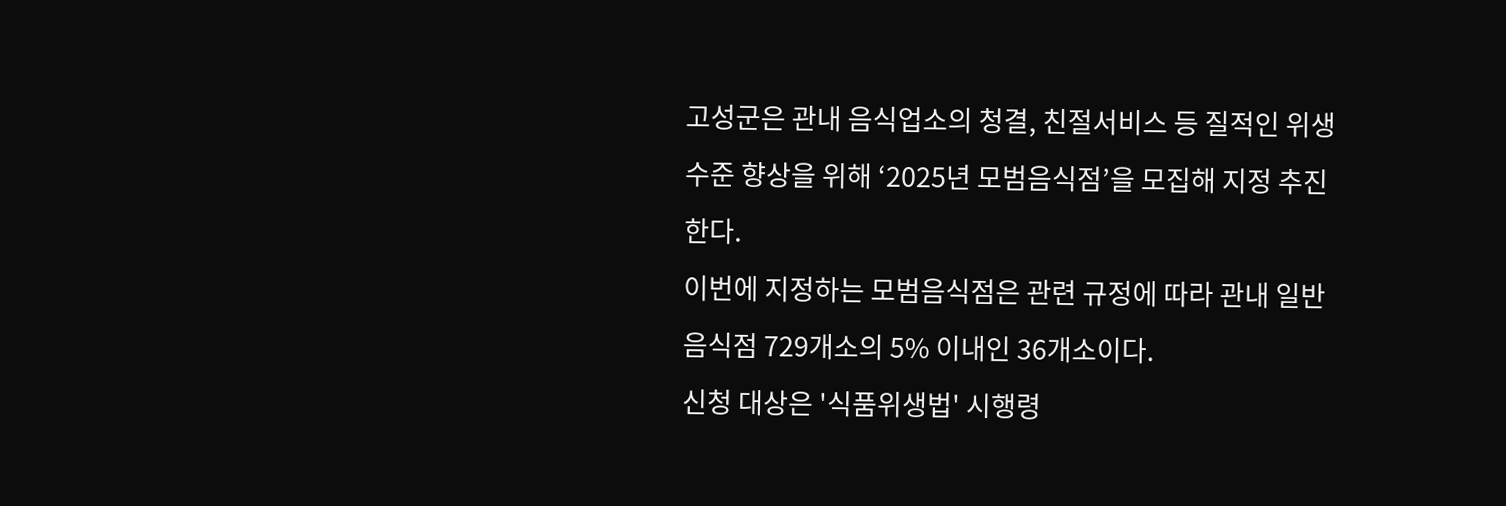고성군은 관내 음식업소의 청결, 친절서비스 등 질적인 위생 수준 향상을 위해 ‘2025년 모범음식점’을 모집해 지정 추진한다.
이번에 지정하는 모범음식점은 관련 규정에 따라 관내 일반음식점 729개소의 5% 이내인 36개소이다.
신청 대상은 '식품위생법' 시행령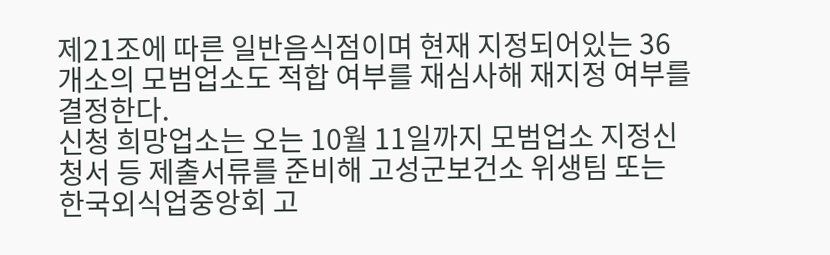제21조에 따른 일반음식점이며 현재 지정되어있는 36개소의 모범업소도 적합 여부를 재심사해 재지정 여부를 결정한다.
신청 희망업소는 오는 10월 11일까지 모범업소 지정신청서 등 제출서류를 준비해 고성군보건소 위생팀 또는 한국외식업중앙회 고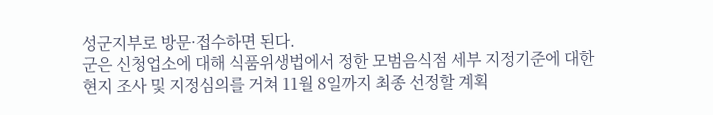성군지부로 방문·접수하면 된다.
군은 신청업소에 대해 식품위생법에서 정한 모범음식점 세부 지정기준에 대한 현지 조사 및 지정심의를 거쳐 11월 8일까지 최종 선정할 계획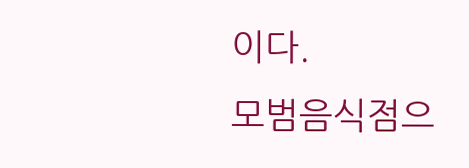이다.
모범음식점으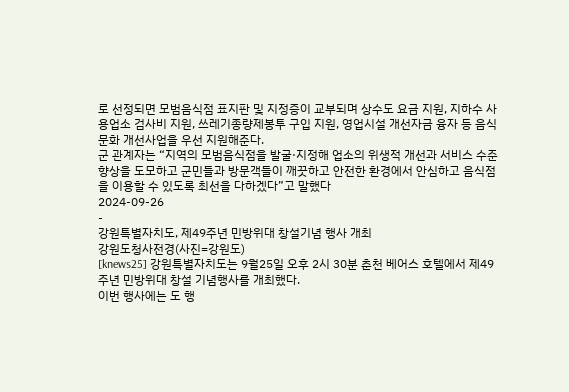로 선정되면 모범음식점 표지판 및 지정증이 교부되며 상수도 요금 지원, 지하수 사용업소 검사비 지원, 쓰레기종량제봉투 구입 지원, 영업시설 개선자금 융자 등 음식문화 개선사업을 우선 지원해준다.
군 관계자는 “지역의 모범음식점을 발굴·지정해 업소의 위생적 개선과 서비스 수준 향상을 도모하고 군민들과 방문객들이 깨끗하고 안전한 환경에서 안심하고 음식점을 이용할 수 있도록 최선을 다하겠다”고 말했다
2024-09-26
-
강원특별자치도, 제49주년 민방위대 창설기념 행사 개최
강원도청사전경(사진=강원도)
[knews25] 강원특별자치도는 9월25일 오후 2시 30분 춘천 베어스 호텔에서 제49주년 민방위대 창설 기념행사를 개최했다.
이번 행사에는 도 행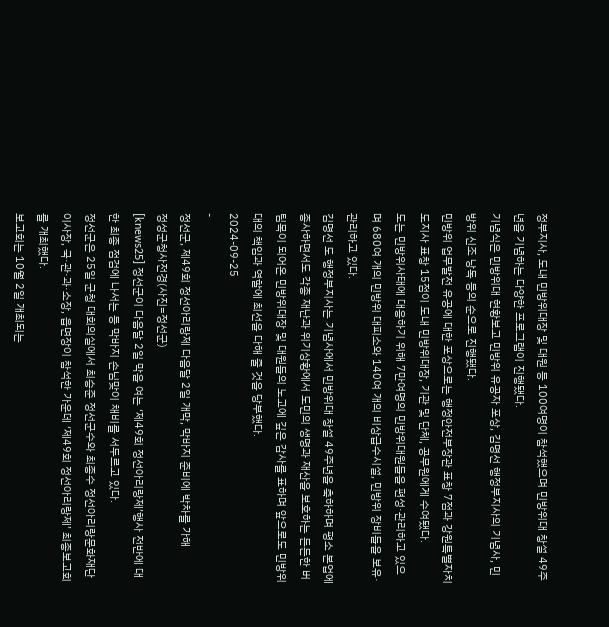정부지사, 도내 민방위대장 및 대원 등 100여명이 참석했으며 민방위대 창설 49주년을 기념하는 다양한 프로그램이 진행됐다.
기념식은 민방위대 현황보고 민방위 유공자 포상, 김명선 행정부지사의 기념사, 민방위 신조 낭독 등의 순으로 진행됐다.
민방위 업무발전 유공에 대한 포상으로는 행정안전부장관 표창 7점과 강원특별자치도지사 표창 15점이 도내 민방위대장, 기관 및 단체, 공무원에게 수여됐다.
도는 민방위사태에 대응하기 위해 7만여명의 민방위대원들을 편성·관리하고 있으며 680여 개의 민방위 대피소와 140여 개의 비상급수시설, 민방위 장비들을 보유·관리하고 있다.
김명선 도 행정부지사는 기념사에서 민방위대 창설 49주년을 축하하며 평소 본업에 종사하면서도 각종 재난과 위기상황에서 도민의 생명과 재산을 보호하는 든든한 버팀목이 되어온 민방위대장 및 대원들의 노고에 깊은 감사를 표하며 앞으로도 민방위대의 책임과 역할에 최선을 다해 줄 것을 당부했다.
2024-09-25
-
정선군, 제49회 정선아리랑제 다음달 2일 개막, 막바지 준비에 박차를 가해
정성군청사전경(사진=정선군)
[knews25] 정선군이 다음달 2일 막을 여는 ‘제49회 정선아리랑제’행사 전반에 대한 최종 점검에 나서는 등 막바지 손님맞이 채비를 서두르고 있다.
정선군은 25일 군청 대회의실에서 최승준 정선군수와 최종수 정선아리랑문화재단 이사장, 국·관·과·소장, 읍면장이 참석한 가운데 ‘제49회 정선아리랑제’ 최종보고회를 개최했다.
보고회는 10월 2일 개최되는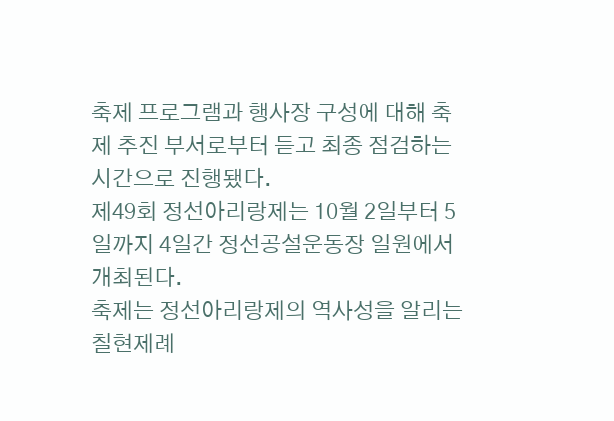축제 프로그램과 행사장 구성에 대해 축제 추진 부서로부터 듣고 최종 점검하는 시간으로 진행됐다.
제49회 정선아리랑제는 10월 2일부터 5일까지 4일간 정선공설운동장 일원에서 개최된다.
축제는 정선아리랑제의 역사성을 알리는 칠현제례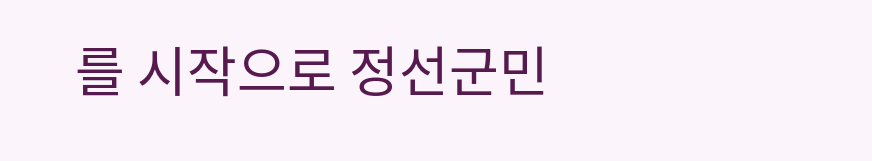를 시작으로 정선군민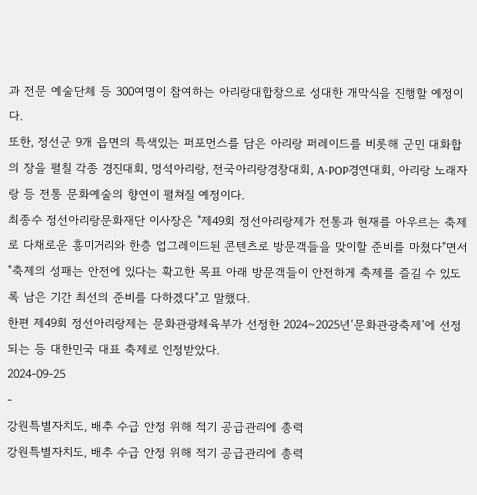과 전문 예술단체 등 300여명이 참여하는 아리랑대합창으로 성대한 개막식을 진행할 예정이다.
또한, 정선군 9개 읍면의 특색있는 퍼포먼스를 담은 아리랑 퍼레이드를 비롯해 군민 대화합의 장을 펼칠 각종 경진대회, 멍석아리랑, 전국아리랑경창대회, A-POP경연대회, 아리랑 노래자랑 등 전통 문화예술의 향연이 펼쳐질 예정이다.
최종수 정선아리랑문화재단 이사장은 "제49회 정선아리랑제가 전통과 현재를 아우르는 축제로 다채로운 흥미거리와 한층 업그레이드된 콘텐츠로 방문객들을 맞이할 준비를 마쳤다"면서 "축제의 성패는 안전에 있다는 확고한 목표 아래 방문객들이 안전하게 축제를 즐길 수 있도록 남은 기간 최선의 준비를 다하겠다"고 말했다.
한편 제49회 정선아리랑제는 문화관광체육부가 선정한 2024~2025년‘문화관광축제’에 선정되는 등 대한민국 대표 축제로 인정받았다.
2024-09-25
-
강원특별자치도, 배추 수급 안정 위해 적기 공급관리에 총력
강원특별자치도, 배추 수급 안정 위해 적기 공급관리에 총력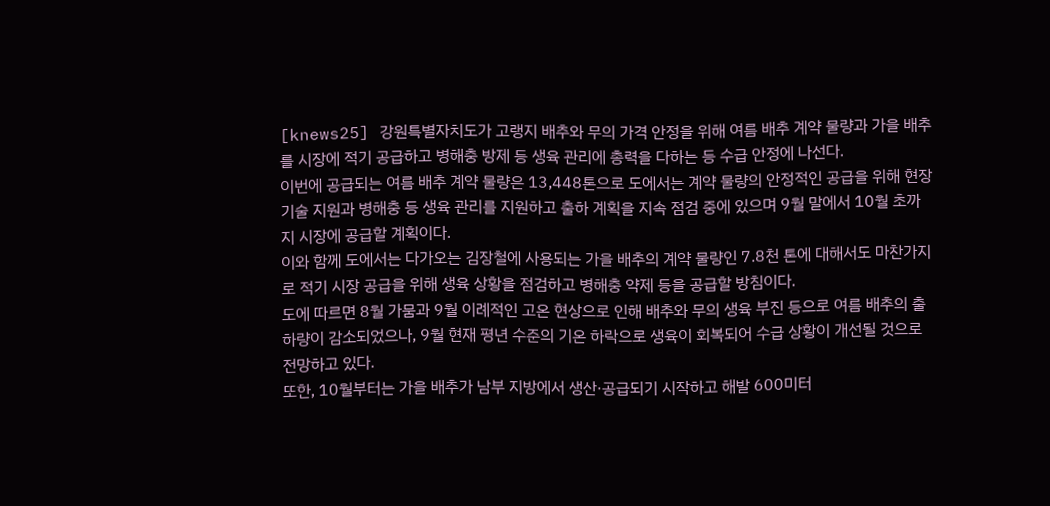[knews25] 강원특별자치도가 고랭지 배추와 무의 가격 안정을 위해 여름 배추 계약 물량과 가을 배추를 시장에 적기 공급하고 병해충 방제 등 생육 관리에 총력을 다하는 등 수급 안정에 나선다.
이번에 공급되는 여름 배추 계약 물량은 13,448톤으로 도에서는 계약 물량의 안정적인 공급을 위해 현장 기술 지원과 병해충 등 생육 관리를 지원하고 출하 계획을 지속 점검 중에 있으며 9월 말에서 10월 초까지 시장에 공급할 계획이다.
이와 함께 도에서는 다가오는 김장철에 사용되는 가을 배추의 계약 물량인 7.8천 톤에 대해서도 마찬가지로 적기 시장 공급을 위해 생육 상황을 점검하고 병해충 약제 등을 공급할 방침이다.
도에 따르면 8월 가뭄과 9월 이례적인 고온 현상으로 인해 배추와 무의 생육 부진 등으로 여름 배추의 출하량이 감소되었으나, 9월 현재 평년 수준의 기온 하락으로 생육이 회복되어 수급 상황이 개선될 것으로 전망하고 있다.
또한, 10월부터는 가을 배추가 남부 지방에서 생산·공급되기 시작하고 해발 600미터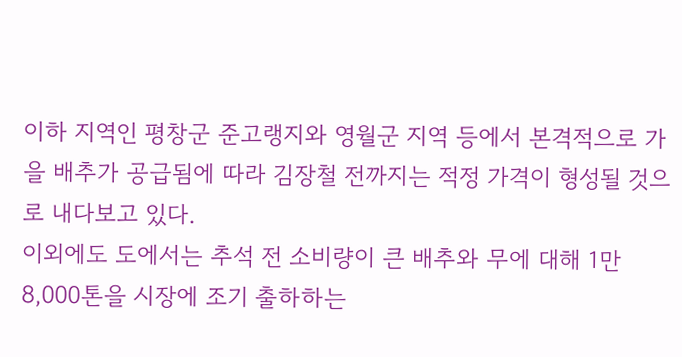이하 지역인 평창군 준고랭지와 영월군 지역 등에서 본격적으로 가을 배추가 공급됨에 따라 김장철 전까지는 적정 가격이 형성될 것으로 내다보고 있다.
이외에도 도에서는 추석 전 소비량이 큰 배추와 무에 대해 1만 8,000톤을 시장에 조기 출하하는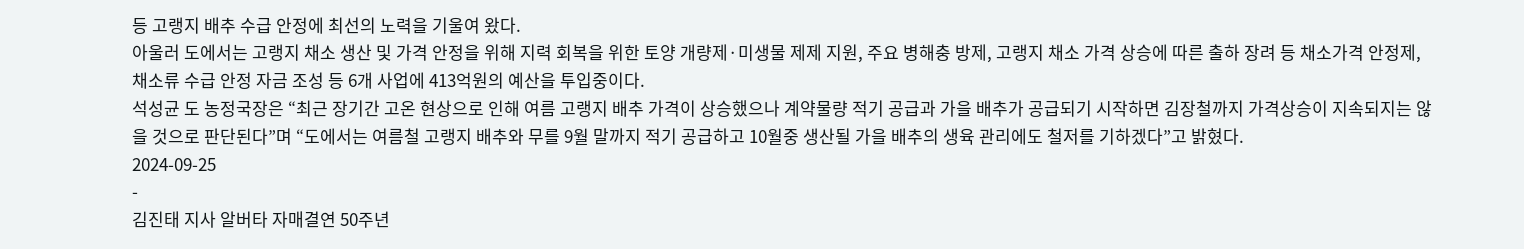등 고랭지 배추 수급 안정에 최선의 노력을 기울여 왔다.
아울러 도에서는 고랭지 채소 생산 및 가격 안정을 위해 지력 회복을 위한 토양 개량제·미생물 제제 지원, 주요 병해충 방제, 고랭지 채소 가격 상승에 따른 출하 장려 등 채소가격 안정제, 채소류 수급 안정 자금 조성 등 6개 사업에 413억원의 예산을 투입중이다.
석성균 도 농정국장은 “최근 장기간 고온 현상으로 인해 여름 고랭지 배추 가격이 상승했으나 계약물량 적기 공급과 가을 배추가 공급되기 시작하면 김장철까지 가격상승이 지속되지는 않을 것으로 판단된다”며 “도에서는 여름철 고랭지 배추와 무를 9월 말까지 적기 공급하고 10월중 생산될 가을 배추의 생육 관리에도 철저를 기하겠다”고 밝혔다.
2024-09-25
-
김진태 지사 알버타 자매결연 50주년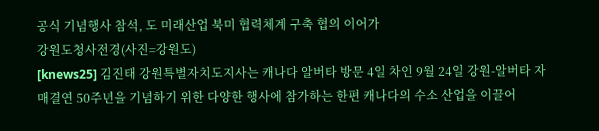공식 기념행사 참석, 도 미래산업 북미 협력체계 구축 협의 이어가
강원도청사전경(사진=강원도)
[knews25] 김진태 강원특별자치도지사는 캐나다 알버타 방문 4일 차인 9월 24일 강원-알버타 자매결연 50주년을 기념하기 위한 다양한 행사에 참가하는 한편 캐나다의 수소 산업을 이끌어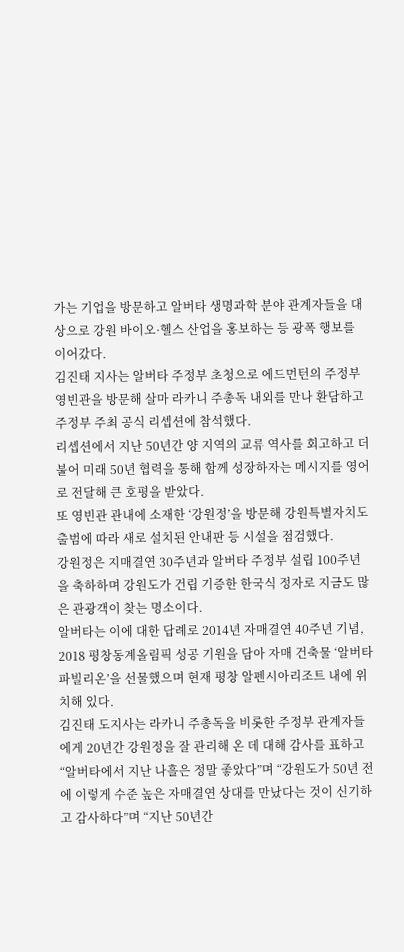가는 기업을 방문하고 알버타 생명과학 분야 관계자들을 대상으로 강원 바이오·헬스 산업을 홍보하는 등 광폭 행보를 이어갔다.
김진태 지사는 알버타 주정부 초청으로 에드먼턴의 주정부 영빈관을 방문해 살마 라카니 주총독 내외를 만나 환담하고 주정부 주최 공식 리셉션에 참석했다.
리셉션에서 지난 50년간 양 지역의 교류 역사를 회고하고 더불어 미래 50년 협력을 통해 함께 성장하자는 메시지를 영어로 전달해 큰 호평을 받았다.
또 영빈관 관내에 소재한 ‘강원정’을 방문해 강원특별자치도 출범에 따라 새로 설치된 안내판 등 시설을 점검했다.
강원정은 지매결연 30주년과 알버타 주정부 설립 100주년을 축하하며 강원도가 건립 기증한 한국식 정자로 지금도 많은 관광객이 찾는 명소이다.
알버타는 이에 대한 답례로 2014년 자매결연 40주년 기념, 2018 평창동계올림픽 성공 기원을 담아 자매 건축물 ‘알버타 파빌리온’을 선물했으며 현재 평창 알펜시아리조트 내에 위치해 있다.
김진태 도지사는 라카니 주총독을 비롯한 주정부 관계자들에게 20년간 강원정을 잘 관리해 온 데 대해 감사를 표하고 “알버타에서 지난 나흘은 정말 좋았다”며 “강원도가 50년 전에 이렇게 수준 높은 자매결연 상대를 만났다는 것이 신기하고 감사하다”며 “지난 50년간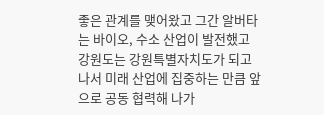좋은 관계를 맺어왔고 그간 알버타는 바이오, 수소 산업이 발전했고 강원도는 강원특별자치도가 되고 나서 미래 산업에 집중하는 만큼 앞으로 공동 협력해 나가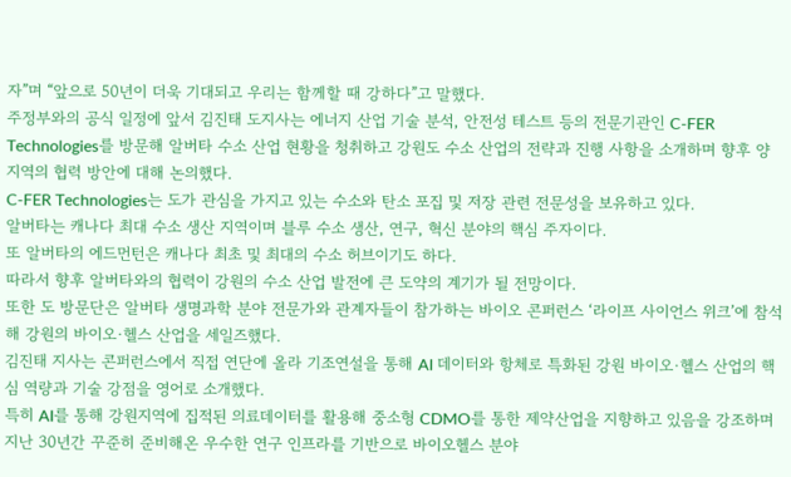자”며 “앞으로 50년이 더욱 기대되고 우리는 함께할 때 강하다”고 말했다.
주정부와의 공식 일정에 앞서 김진태 도지사는 에너지 산업 기술 분석, 안전성 테스트 등의 전문기관인 C-FER Technologies를 방문해 알버타 수소 산업 현황을 청취하고 강원도 수소 산업의 전략과 진행 사항을 소개하며 향후 양 지역의 협력 방안에 대해 논의했다.
C-FER Technologies는 도가 관심을 가지고 있는 수소와 탄소 포집 및 저장 관련 전문성을 보유하고 있다.
알버타는 캐나다 최대 수소 생산 지역이며 블루 수소 생산, 연구, 혁신 분야의 핵심 주자이다.
또 알버타의 에드먼턴은 캐나다 최초 및 최대의 수소 허브이기도 하다.
따라서 향후 알버타와의 협력이 강원의 수소 산업 발전에 큰 도약의 계기가 될 전망이다.
또한 도 방문단은 알버타 생명과학 분야 전문가와 관계자들이 참가하는 바이오 콘퍼런스 ‘라이프 사이언스 위크’에 참석해 강원의 바이오·헬스 산업을 세일즈했다.
김진태 지사는 콘퍼런스에서 직접 연단에 올라 기조연설을 통해 AI 데이터와 항체로 특화된 강원 바이오·헬스 산업의 핵심 역량과 기술 강점을 영어로 소개했다.
특히 AI를 통해 강원지역에 집적된 의료데이터를 활용해 중소형 CDMO를 통한 제약산업을 지향하고 있음을 강조하며 지난 30년간 꾸준히 준비해온 우수한 연구 인프라를 기반으로 바이오헬스 분야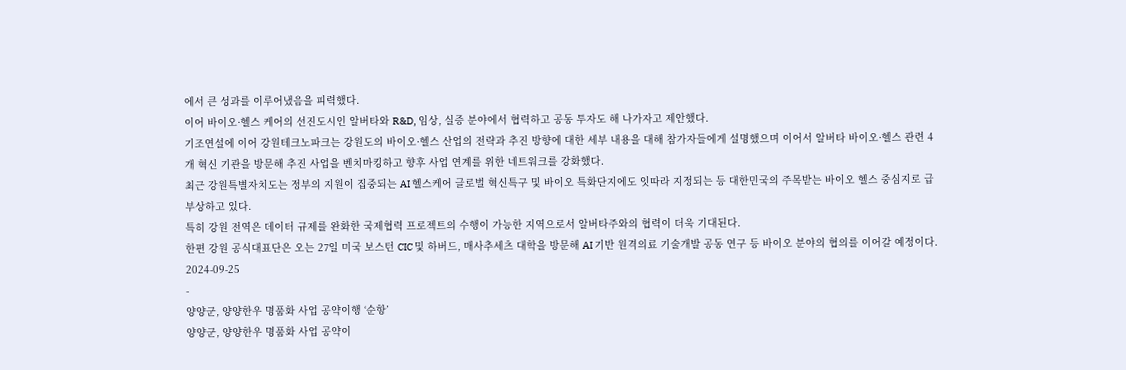에서 큰 성과를 이루어냈음을 피력했다.
이어 바이오·헬스 케어의 선진도시인 알버타와 R&D, 임상, 실증 분야에서 협력하고 공동 투자도 해 나가자고 제안했다.
기조연설에 이어 강원테크노파크는 강원도의 바이오·헬스 산업의 전략과 추진 방향에 대한 세부 내용을 대해 참가자들에게 설명했으며 이어서 알버타 바이오·헬스 관련 4개 혁신 기관을 방문해 추진 사업을 벤치마킹하고 향후 사업 연계를 위한 네트워크를 강화했다.
최근 강원특별자치도는 정부의 지원이 집중되는 AI 헬스케어 글로벌 혁신특구 및 바이오 특화단지에도 잇따라 지정되는 등 대한민국의 주목받는 바이오 헬스 중심지로 급부상하고 있다.
특히 강원 전역은 데이터 규제를 완화한 국제협력 프로젝트의 수행이 가능한 지역으로서 알버타주와의 협력이 더욱 기대된다.
한편 강원 공식대표단은 오는 27일 미국 보스턴 CIC 및 하버드, 매사추세츠 대학을 방문해 AI 기반 원격의료 기술개발 공동 연구 등 바이오 분야의 협의를 이어갈 예정이다.
2024-09-25
-
양양군, 양양한우 명품화 사업 공약이행 ‘순항’
양양군, 양양한우 명품화 사업 공약이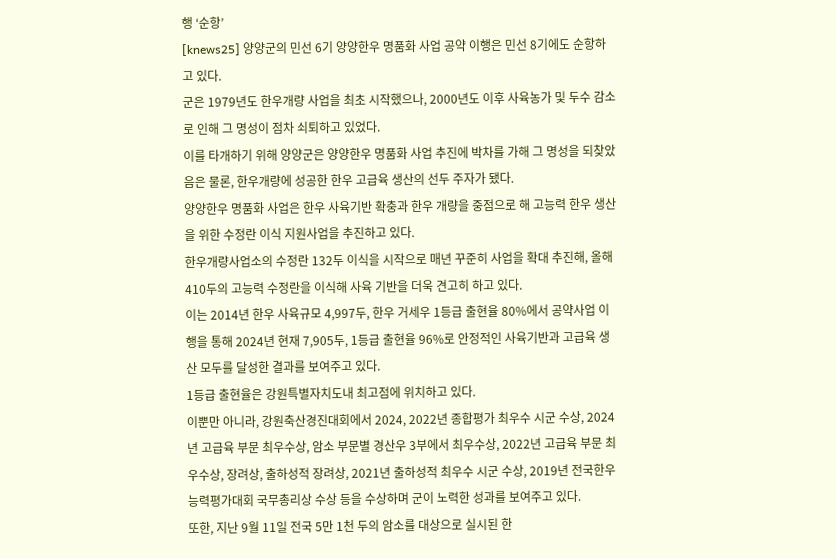행 ‘순항’
[knews25] 양양군의 민선 6기 양양한우 명품화 사업 공약 이행은 민선 8기에도 순항하고 있다.
군은 1979년도 한우개량 사업을 최초 시작했으나, 2000년도 이후 사육농가 및 두수 감소로 인해 그 명성이 점차 쇠퇴하고 있었다.
이를 타개하기 위해 양양군은 양양한우 명품화 사업 추진에 박차를 가해 그 명성을 되찾았음은 물론, 한우개량에 성공한 한우 고급육 생산의 선두 주자가 됐다.
양양한우 명품화 사업은 한우 사육기반 확충과 한우 개량을 중점으로 해 고능력 한우 생산을 위한 수정란 이식 지원사업을 추진하고 있다.
한우개량사업소의 수정란 132두 이식을 시작으로 매년 꾸준히 사업을 확대 추진해, 올해 410두의 고능력 수정란을 이식해 사육 기반을 더욱 견고히 하고 있다.
이는 2014년 한우 사육규모 4,997두, 한우 거세우 1등급 출현율 80%에서 공약사업 이행을 통해 2024년 현재 7,905두, 1등급 출현율 96%로 안정적인 사육기반과 고급육 생산 모두를 달성한 결과를 보여주고 있다.
1등급 출현율은 강원특별자치도내 최고점에 위치하고 있다.
이뿐만 아니라, 강원축산경진대회에서 2024, 2022년 종합평가 최우수 시군 수상, 2024년 고급육 부문 최우수상, 암소 부문별 경산우 3부에서 최우수상, 2022년 고급육 부문 최우수상, 장려상, 출하성적 장려상, 2021년 출하성적 최우수 시군 수상, 2019년 전국한우능력평가대회 국무총리상 수상 등을 수상하며 군이 노력한 성과를 보여주고 있다.
또한, 지난 9월 11일 전국 5만 1천 두의 암소를 대상으로 실시된 한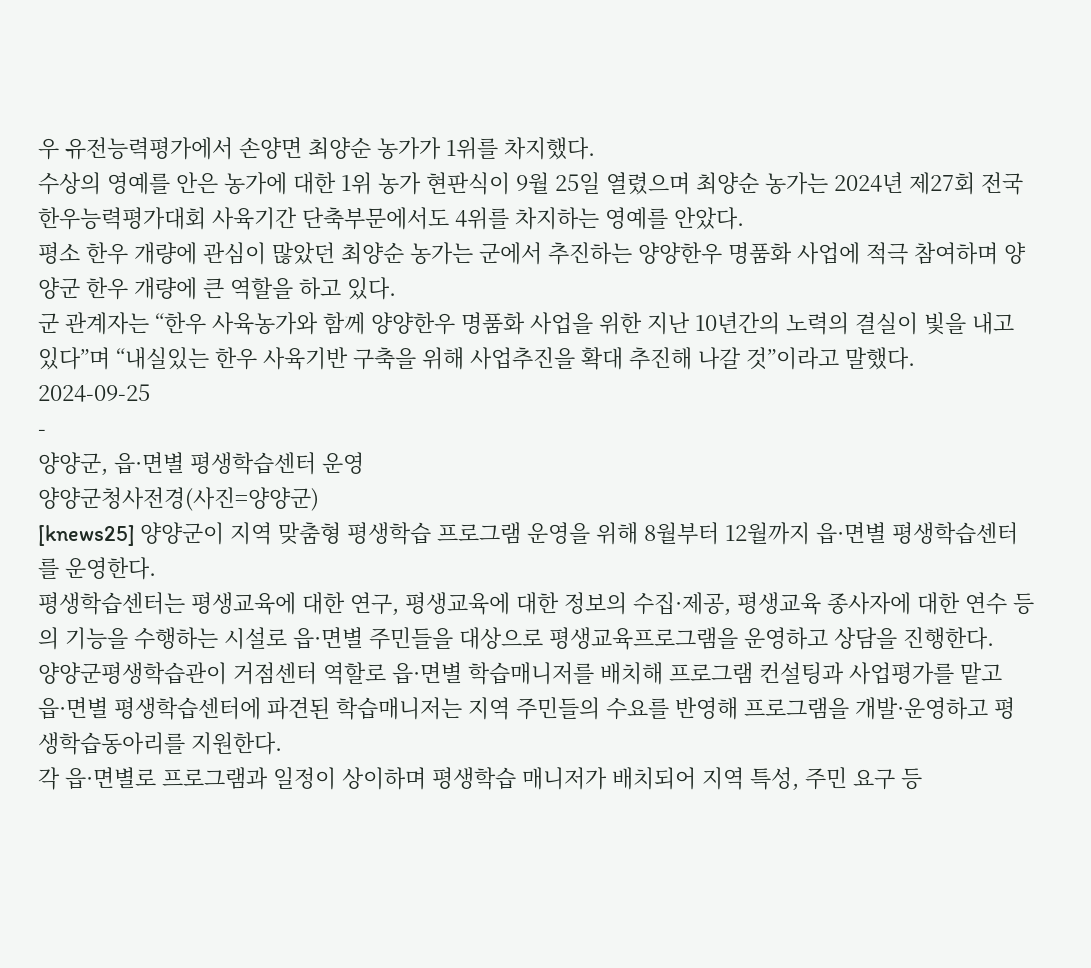우 유전능력평가에서 손양면 최양순 농가가 1위를 차지했다.
수상의 영예를 안은 농가에 대한 1위 농가 현판식이 9월 25일 열렸으며 최양순 농가는 2024년 제27회 전국 한우능력평가대회 사육기간 단축부문에서도 4위를 차지하는 영예를 안았다.
평소 한우 개량에 관심이 많았던 최양순 농가는 군에서 추진하는 양양한우 명품화 사업에 적극 참여하며 양양군 한우 개량에 큰 역할을 하고 있다.
군 관계자는 “한우 사육농가와 함께 양양한우 명품화 사업을 위한 지난 10년간의 노력의 결실이 빛을 내고 있다”며 “내실있는 한우 사육기반 구축을 위해 사업추진을 확대 추진해 나갈 것”이라고 말했다.
2024-09-25
-
양양군, 읍·면별 평생학습센터 운영
양양군청사전경(사진=양양군)
[knews25] 양양군이 지역 맞춤형 평생학습 프로그램 운영을 위해 8월부터 12월까지 읍·면별 평생학습센터를 운영한다.
평생학습센터는 평생교육에 대한 연구, 평생교육에 대한 정보의 수집·제공, 평생교육 종사자에 대한 연수 등의 기능을 수행하는 시설로 읍·면별 주민들을 대상으로 평생교육프로그램을 운영하고 상담을 진행한다.
양양군평생학습관이 거점센터 역할로 읍·면별 학습매니저를 배치해 프로그램 컨설팅과 사업평가를 맡고 읍·면별 평생학습센터에 파견된 학습매니저는 지역 주민들의 수요를 반영해 프로그램을 개발·운영하고 평생학습동아리를 지원한다.
각 읍·면별로 프로그램과 일정이 상이하며 평생학습 매니저가 배치되어 지역 특성, 주민 요구 등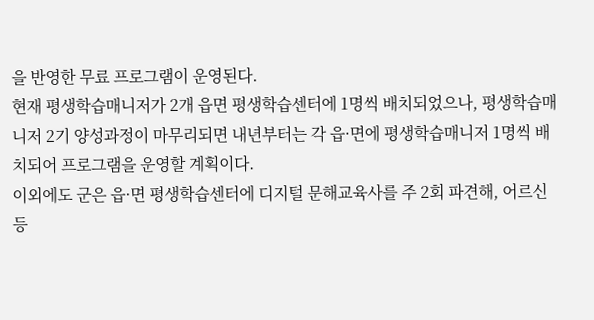을 반영한 무료 프로그램이 운영된다.
현재 평생학습매니저가 2개 읍면 평생학습센터에 1명씩 배치되었으나, 평생학습매니저 2기 양성과정이 마무리되면 내년부터는 각 읍·면에 평생학습매니저 1명씩 배치되어 프로그램을 운영할 계획이다.
이외에도 군은 읍·면 평생학습센터에 디지털 문해교육사를 주 2회 파견해, 어르신 등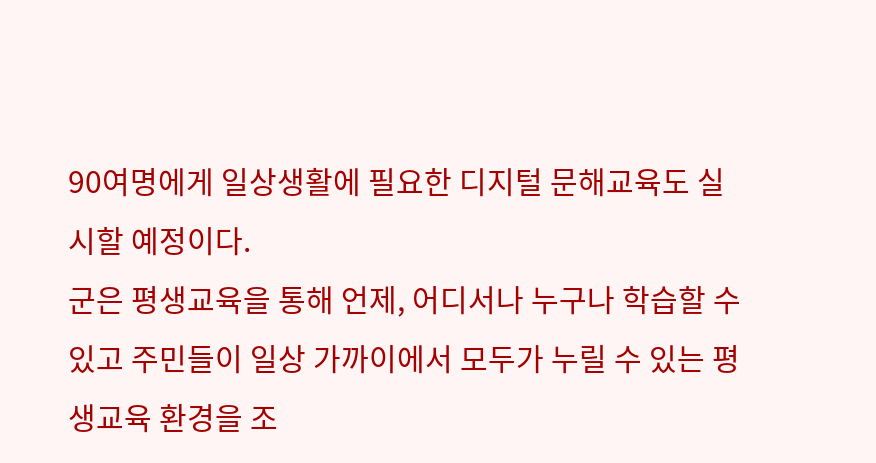90여명에게 일상생활에 필요한 디지털 문해교육도 실시할 예정이다.
군은 평생교육을 통해 언제, 어디서나 누구나 학습할 수 있고 주민들이 일상 가까이에서 모두가 누릴 수 있는 평생교육 환경을 조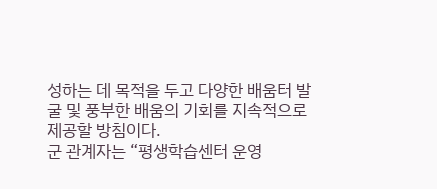성하는 데 목적을 두고 다양한 배움터 발굴 및 풍부한 배움의 기회를 지속적으로 제공할 방침이다.
군 관계자는 “평생학습센터 운영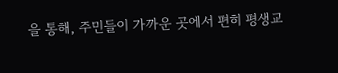을 통해, 주민들이 가까운 곳에서 편히 평생교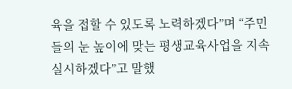육을 접할 수 있도록 노력하겠다”며 “주민들의 눈 높이에 맞는 평생교육사업을 지속 실시하겠다”고 말했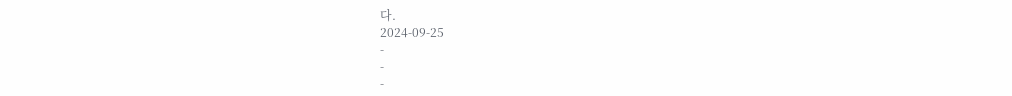다.
2024-09-25
-
-
-